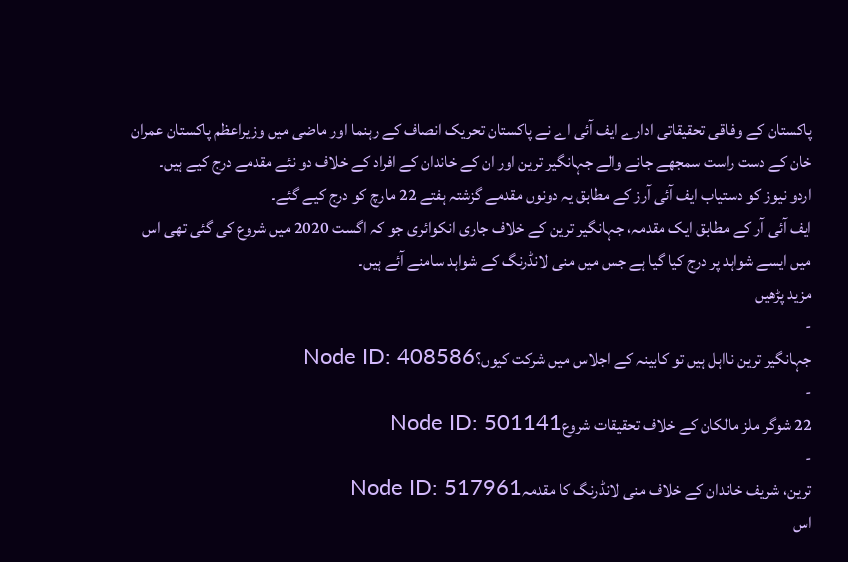پاکستان کے وفاقی تحقیقاتی ادارے ایف آئی اے نے پاکستان تحریک انصاف کے رہنما اور ماضی میں وزیراعظم پاکستان عمران خان کے دست راست سمجھے جانے والے جہانگیر ترین اور ان کے خاندان کے افراد کے خلاف دو نئے مقدمے درج کیے ہیں۔
اردو نیوز کو دستیاب ایف آئی آرز کے مطابق یہ دونوں مقدمے گزشتہ ہفتے 22 مارچ کو درج کیے گئے۔
ایف آئی آر کے مطابق ایک مقدمہ، جہانگیر ترین کے خلاف جاری انکوائری جو کہ اگست 2020 میں شروع کی گئی تھی اس میں ایسے شواہد پر درج کیا گیا ہے جس میں منی لانڈرنگ کے شواہد سامنے آئے ہیں۔
مزید پڑھیں
-
جہانگیر ترین نااہل ہیں تو کابینہ کے اجلاس میں شرکت کیوں؟Node ID: 408586
-
22 شوگر ملز مالکان کے خلاف تحقیقات شروعNode ID: 501141
-
ترین، شریف خاندان کے خلاف منی لانڈرنگ کا مقدمہNode ID: 517961
اس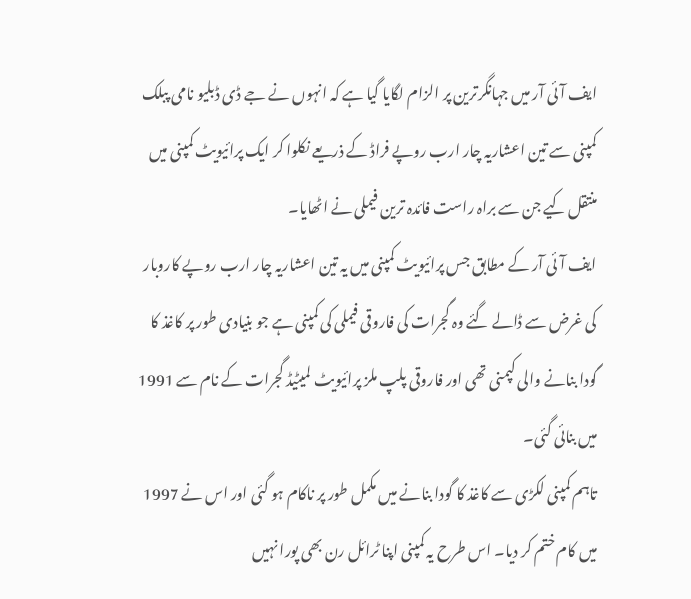ایف آئی آر میں جہانگرترین پر الزام لگایا گیا ہے کہ انہوں نے جے ڈی ڈبلیو نامی پبلک کمپنی سے تین اعشاریہ چار ارب روپے فراڈ کے ذریعے نکلوا کر ایک پرائیویٹ کمپنی میں منتقل کیے جن سے براہ راست فائدہ ترین فیملی نے اٹھایا۔
ایف آئی آر کے مطابق جس پرائیویٹ کمپنی میں یہ تین اعشاریہ چار ارب روپے کاروبار کی غرض سے ڈالے گئے وہ گجرات کی فاروقی فیملی کی کمپنی ہے جو بنیادی طور پر کاغذ کا گودا بنانے والی کپمنی تھی اور فاروقی پلپ ملز پرائیویٹ لمیٹیڈ گجرات کے نام سے 1991 میں بنائی گئی۔
تاہم کمپنی لکڑی سے کاغذ کا گودا بنانے میں مکمل طور پر ناکام ہو گئی اور اس نے 1997 میں کام ختم کر دیا۔ اس طرح یہ کمپنی اپنا ٹرائل رن بھی پورا نہیں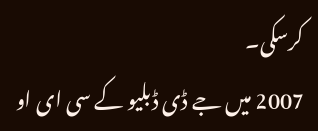کرسکی۔
2007 میں جے ڈی ڈبلیو کے سی ای او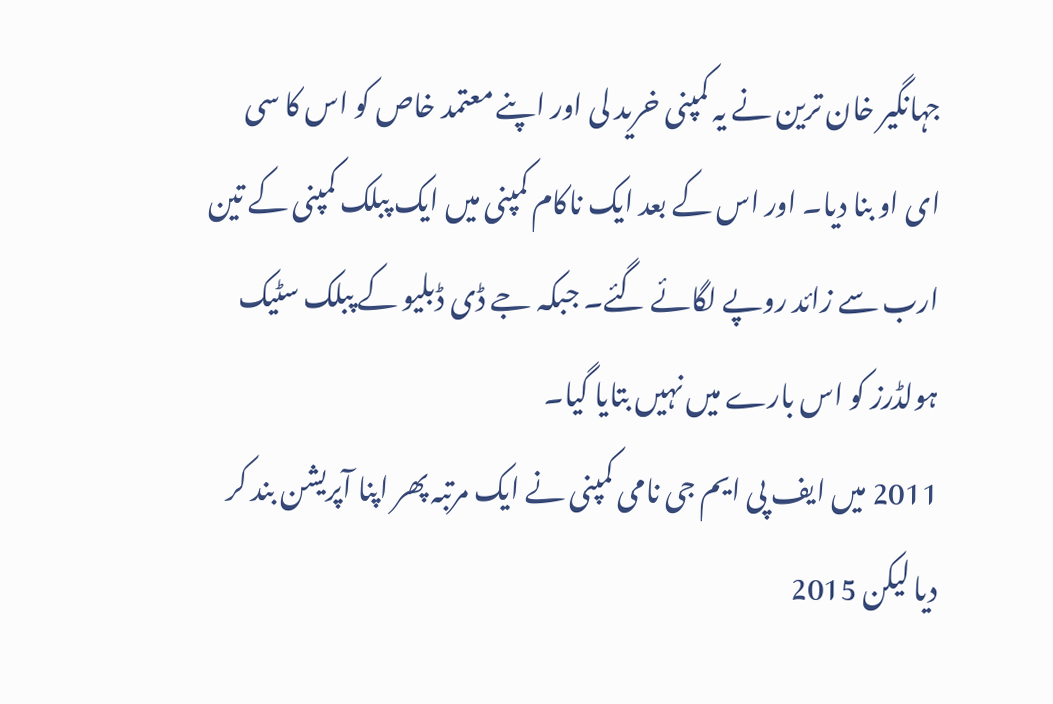جہانگیر خان ترین نے یہ کمپنی خرید لی اور اپنے معتمد خاص کو اس کا سی ای او بنا دیا۔ اور اس کے بعد ایک ناکام کمپنی میں ایک پبلک کمپنی کے تین ارب سے زائد روپے لگائے گئے۔ جبکہ جے ڈی ڈبلیو کے پبلک سٹیک ہولڈرز کو اس بارے میں نہیں بتایا گیا۔
2011 میں ایف پی ایم جی نامی کمپنی نے ایک مرتبہ پھر اپنا آپریشن بند کر دیا لیکن 2015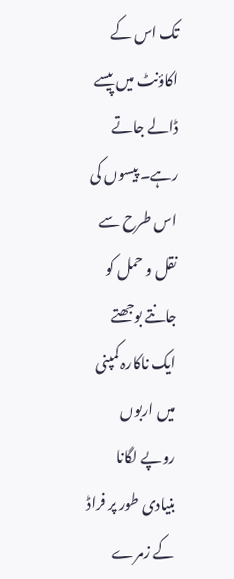تک اس کے اکاؤنٹ میں پیسے ڈالے جاتے رہے۔ پیسوں کی اس طرح سے نقل و حمل کو جانتے بوجھتے ایک ناکارہ کمپنی میں اربوں روپے لگانا بنیادی طور پر فراڈ کے زمرے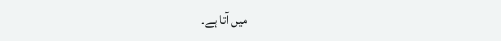میں آتا ہے۔